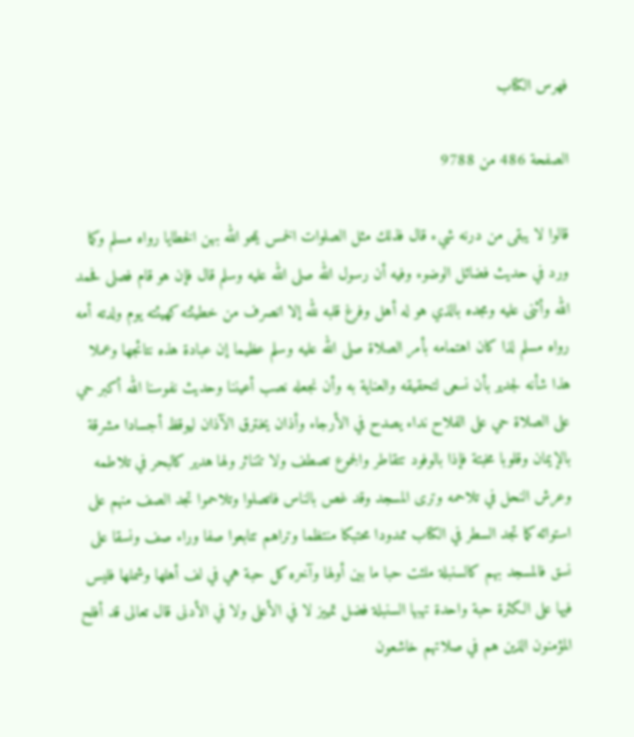فهرس الكتاب

الصفحة 486 من 9788

قالوا لا يبقى من درنه شيء قال فذلك مثل الصلوات الخمس يمحو الله بهن الخطايا رواه مسلم وكما ورد في حديث فضائل الوضوء وفيه أن رسول الله صلى الله عليه وسلم قال فإن هو قام فصلى فحمد الله وأثنى عليه ومجده بالذي هو له أهل وفرغ قلبه لله إلا انصرف من خطيئته كهيئته يوم ولدته أمه رواه مسلم لذا كان اهتمامه بأمر الصلاة صلى الله عليه وسلم عظيما إن عبادة هذه نتائجها وعملا هذا شأنه لجدير بأن نسعى لتحقيقه والعناية به وأن نجعله نصب أعيننا وحديث نفوسنا الله أكبر حي على الصلاة حي على الفلاح نداء يصدح في الأرجاء وأذان يخترق الآذان ليوقظ أجسادا مشرقة بالإيمان وقلوبا مخبتة فإذا بالوفود تتقاطر والجموع تصطف ولا تتناثر ولها هدير كالبحر في تلاطمه وعرش النحل في تلاحمه وترى المسجد وقد غص بالناس فاتصلوا وتلاحموا تجد الصف منهم على استوائه كما تجد السطر في الكتاب ممدودا محتبكا منتظما وتراهم تتابعوا صفا وراء صف ونسقا على نسق فالمسجد بهم كالسنبلة ملئت حبا ما بين أولها وآخره كل حبة هي في لف أهلها وشملها فليس فيها على الكثرة حبة واحدة تهبها السنبلة فضل تمييز لا في الأعلى ولا في الأدنى قال تعالى قد أفلح المؤمنون الذين هم في صلاتهم خاشعون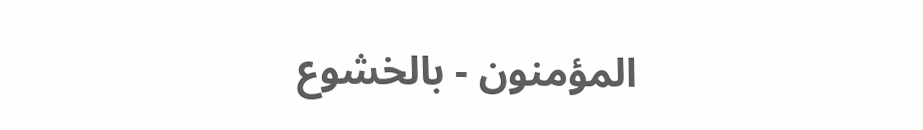المؤمنون - بالخشوع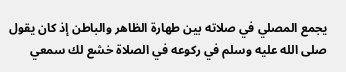يجمع المصلي في صلاته بين طهارة الظاهر والباطن إذ كان يقول صلى الله عليه وسلم في ركوعه في الصلاة خشع لك سمعي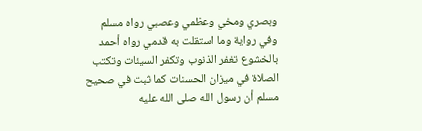وبصري ومخي وعظمي وعصبي رواه مسلم وفي رواية وما استقلت به قدمي رواه أحمد بالخشوع تغفر الذنوب وتكفر السيئات وتكتب الصلاة في ميزان الحسنات كما ثبت في صحيح مسلم أن رسول الله صلى الله عليه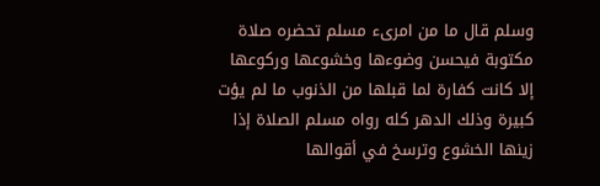وسلم قال ما من امرىء مسلم تحضره صلاة مكتوبة فيحسن وضوءها وخشوعها وركوعها إلا كانت كفارة لما قبلها من الذنوب ما لم يؤت كبيرة وذلك الدهر كله رواه مسلم الصلاة إذا زينها الخشوع وترسخ في أقوالها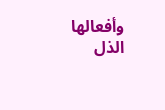وأفعالها الذل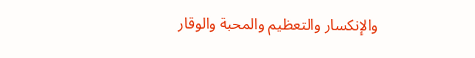والإنكسار والتعظيم والمحبة والوقار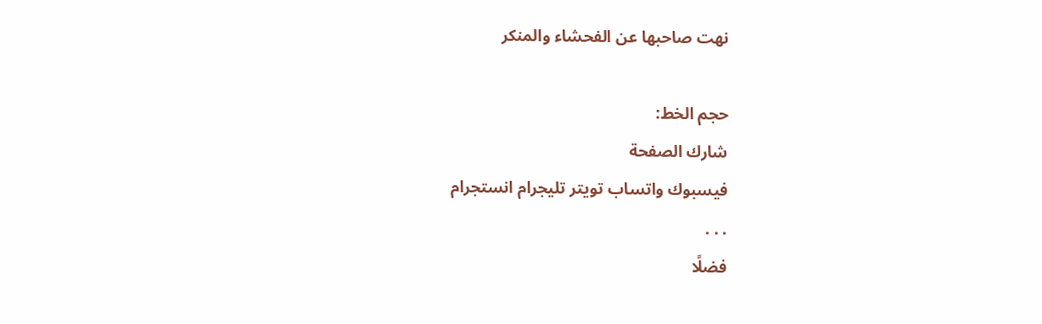نهت صاحبها عن الفحشاء والمنكر

حجم الخط:
شارك الصفحة
فيسبوك واتساب تويتر تليجرام انستجرام
. . .
فضلًا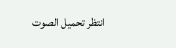انتظر تحميل الصوت